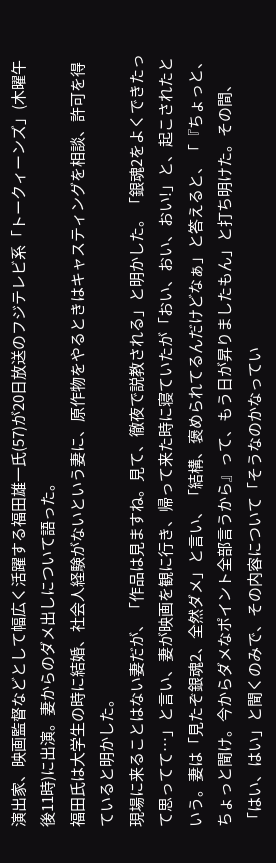演出家、映画監督などとして幅広く活躍する福田雄一氏(57)が20日放送のフジテレビ系「トークィーンズ」(木曜午後11時)に出演。妻からのダメ出しについて語った。
福田氏は大学生の時に結婚、社会人経験がないという妻に、原作物をやるときはキャスティングを相談、許可を得ていると明かした。
現場に来ることはない妻だが、「作品は見ますね。見て、徹夜で説教される」と明かした。「銀魂2をよくできたって思ってて…」と言い、妻が映画を観に行き、帰って来た時に寝ていたが「おい、おい、おい!」と、起こされたという。妻は「見たぞ銀魂2、全然ダメ」と言い、「結構、褒められてるんだけどなぁ」と答えると、「『ちょっと、ちょっと聞け。今からダメなポイント全部言うから』って、もう日が昇りましたもん」と打ち明けた。その間、「はい、はい」と聞くのみで、その内容について「そうなのかなってい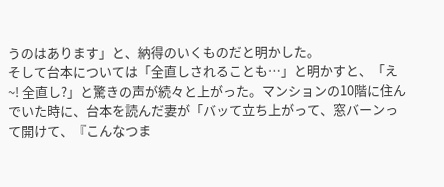うのはあります」と、納得のいくものだと明かした。
そして台本については「全直しされることも…」と明かすと、「え~! 全直し?」と驚きの声が続々と上がった。マンションの10階に住んでいた時に、台本を読んだ妻が「バッて立ち上がって、窓バーンって開けて、『こんなつま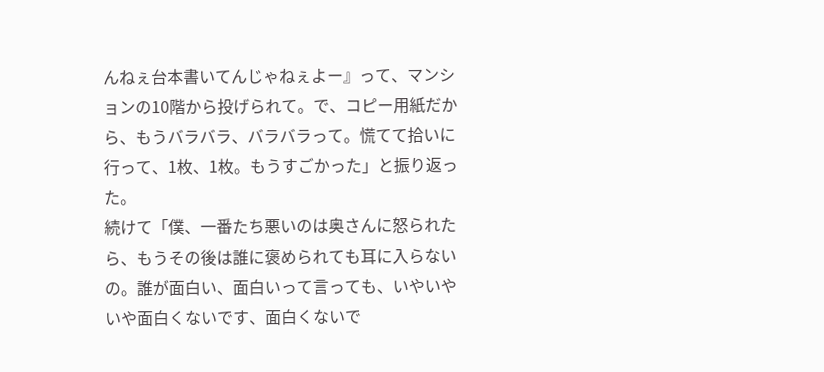んねぇ台本書いてんじゃねぇよー』って、マンションの10階から投げられて。で、コピー用紙だから、もうバラバラ、バラバラって。慌てて拾いに行って、1枚、1枚。もうすごかった」と振り返った。
続けて「僕、一番たち悪いのは奥さんに怒られたら、もうその後は誰に褒められても耳に入らないの。誰が面白い、面白いって言っても、いやいやいや面白くないです、面白くないで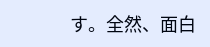す。全然、面白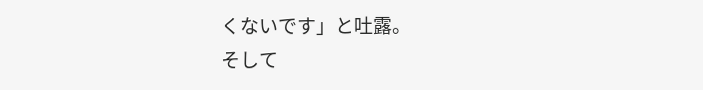くないです」と吐露。
そして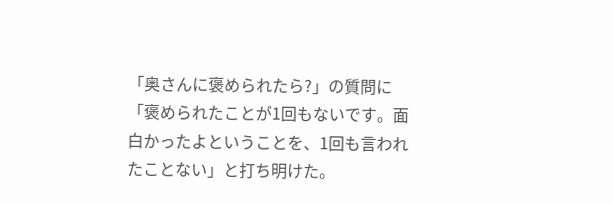「奥さんに褒められたら?」の質問に「褒められたことが1回もないです。面白かったよということを、1回も言われたことない」と打ち明けた。